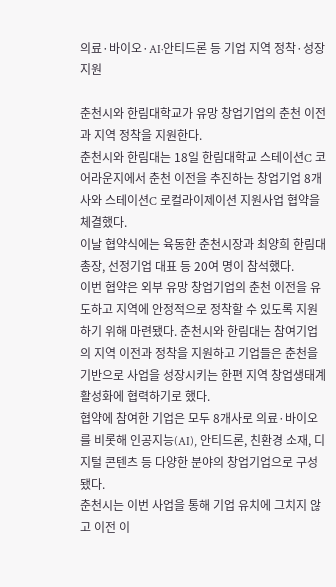의료·바이오·AI·안티드론 등 기업 지역 정착·성장 지원

춘천시와 한림대학교가 유망 창업기업의 춘천 이전과 지역 정착을 지원한다.
춘천시와 한림대는 18일 한림대학교 스테이션C 코어라운지에서 춘천 이전을 추진하는 창업기업 8개사와 스테이션C 로컬라이제이션 지원사업 협약을 체결했다.
이날 협약식에는 육동한 춘천시장과 최양희 한림대 총장, 선정기업 대표 등 20여 명이 참석했다.
이번 협약은 외부 유망 창업기업의 춘천 이전을 유도하고 지역에 안정적으로 정착할 수 있도록 지원하기 위해 마련됐다. 춘천시와 한림대는 참여기업의 지역 이전과 정착을 지원하고 기업들은 춘천을 기반으로 사업을 성장시키는 한편 지역 창업생태계 활성화에 협력하기로 했다.
협약에 참여한 기업은 모두 8개사로 의료·바이오를 비롯해 인공지능(AI), 안티드론, 친환경 소재, 디지털 콘텐츠 등 다양한 분야의 창업기업으로 구성됐다.
춘천시는 이번 사업을 통해 기업 유치에 그치지 않고 이전 이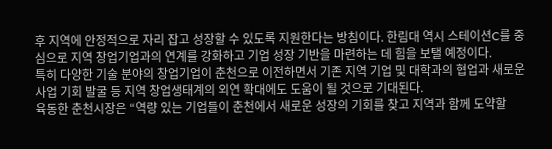후 지역에 안정적으로 자리 잡고 성장할 수 있도록 지원한다는 방침이다. 한림대 역시 스테이션C를 중심으로 지역 창업기업과의 연계를 강화하고 기업 성장 기반을 마련하는 데 힘을 보탤 예정이다.
특히 다양한 기술 분야의 창업기업이 춘천으로 이전하면서 기존 지역 기업 및 대학과의 협업과 새로운 사업 기회 발굴 등 지역 창업생태계의 외연 확대에도 도움이 될 것으로 기대된다.
육동한 춘천시장은 “역량 있는 기업들이 춘천에서 새로운 성장의 기회를 찾고 지역과 함께 도약할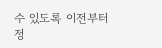수 있도록 이전부터 정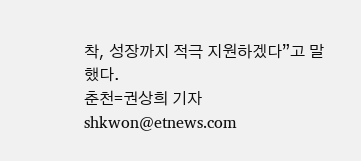착, 성장까지 적극 지원하겠다”고 말했다.
춘천=권상희 기자 shkwon@etnews.com